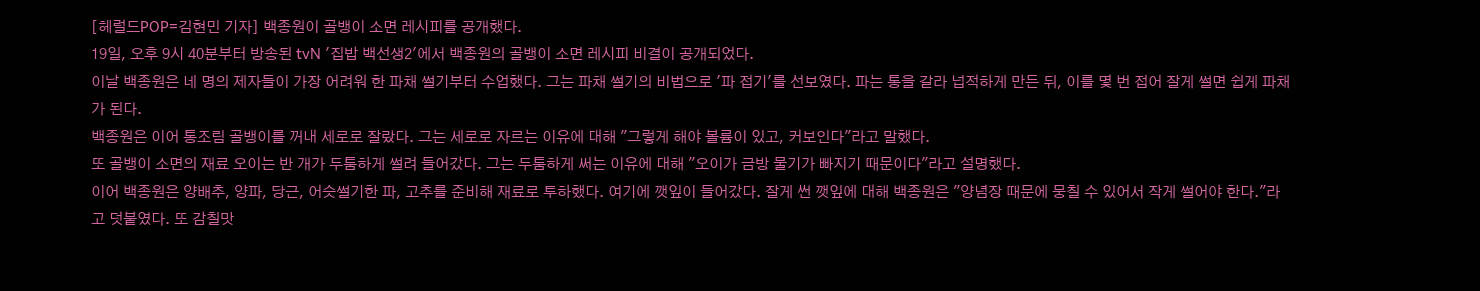[헤럴드POP=김현민 기자] 백종원이 골뱅이 소면 레시피를 공개했다.
19일, 오후 9시 40분부터 방송된 tvN '집밥 백선생2'에서 백종원의 골뱅이 소면 레시피 비결이 공개되었다.
이날 백종원은 네 명의 제자들이 가장 어려워 한 파채 썰기부터 수업했다. 그는 파채 썰기의 비법으로 '파 접기'를 선보였다. 파는 통을 갈라 넙적하게 만든 뒤, 이를 몇 번 접어 잘게 썰면 쉽게 파채가 된다.
백종원은 이어 통조림 골뱅이를 꺼내 세로로 잘랐다. 그는 세로로 자르는 이유에 대해 "그렇게 해야 볼륨이 있고, 커보인다"라고 말했다.
또 골뱅이 소면의 재료 오이는 반 개가 두툼하게 썰려 들어갔다. 그는 두툼하게 써는 이유에 대해 "오이가 금방 물기가 빠지기 때문이다"라고 설명했다.
이어 백종원은 양배추, 양파, 당근, 어슷썰기한 파, 고추를 준비해 재료로 투하했다. 여기에 깻잎이 들어갔다. 잘게 썬 깻잎에 대해 백종원은 "양념장 때문에 뭉칠 수 있어서 작게 썰어야 한다."라고 덧붙였다. 또 감칠맛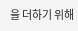을 더하기 위해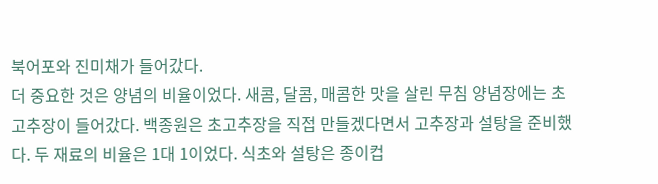북어포와 진미채가 들어갔다.
더 중요한 것은 양념의 비율이었다. 새콤, 달콤, 매콤한 맛을 살린 무침 양념장에는 초고추장이 들어갔다. 백종원은 초고추장을 직접 만들겠다면서 고추장과 설탕을 준비했다. 두 재료의 비율은 1대 1이었다. 식초와 설탕은 종이컵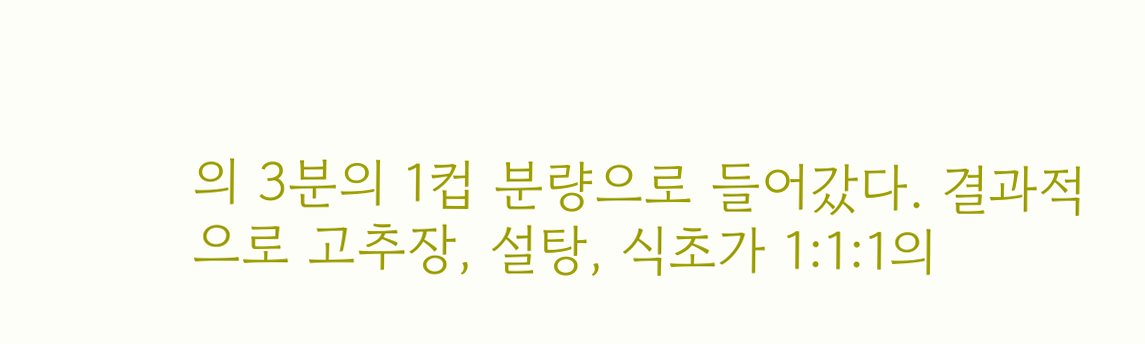의 3분의 1컵 분량으로 들어갔다. 결과적으로 고추장, 설탕, 식초가 1:1:1의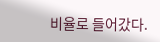비율로 들어갔다.